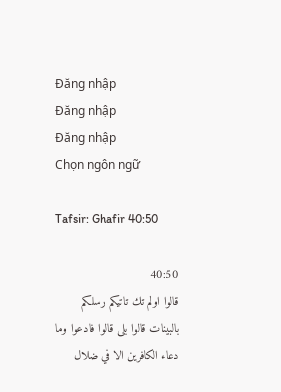Đăng nhập
Đăng nhập
Đăng nhập
Chọn ngôn ngữ

Tafsir: Ghafir 40:50

40:50
قالوا اولم تك تاتيكم رسلكم بالبينات قالوا بلى قالوا فادعوا وما دعاء الكافرين الا في ضلال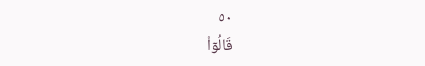٥٠
قَالُوٓا۟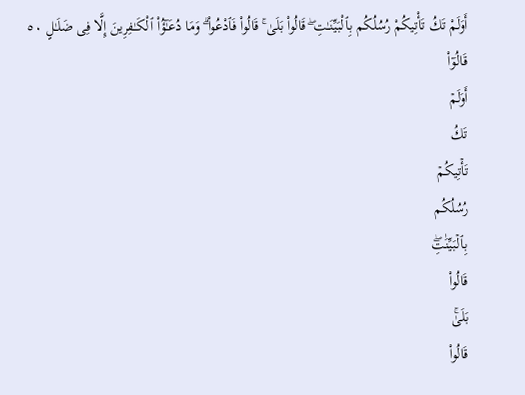أَوَلَمْ تَكُ تَأْتِيكُمْ رُسُلُكُم بِٱلْبَيِّنَـٰتِ ۖ قَالُوا۟ بَلَىٰ ۚ قَالُوا۟ فَٱدْعُوا۟ ۗ وَمَا دُعَـٰٓؤُا۟ ٱلْكَـٰفِرِينَ إِلَّا فِى ضَلَـٰلٍ ٥٠
قَالُوٓاْ
أَوَلَمۡ
تَكُ
تَأۡتِيكُمۡ
رُسُلُكُم
بِٱلۡبَيِّنَٰتِۖ
قَالُواْ
بَلَىٰۚ
قَالُواْ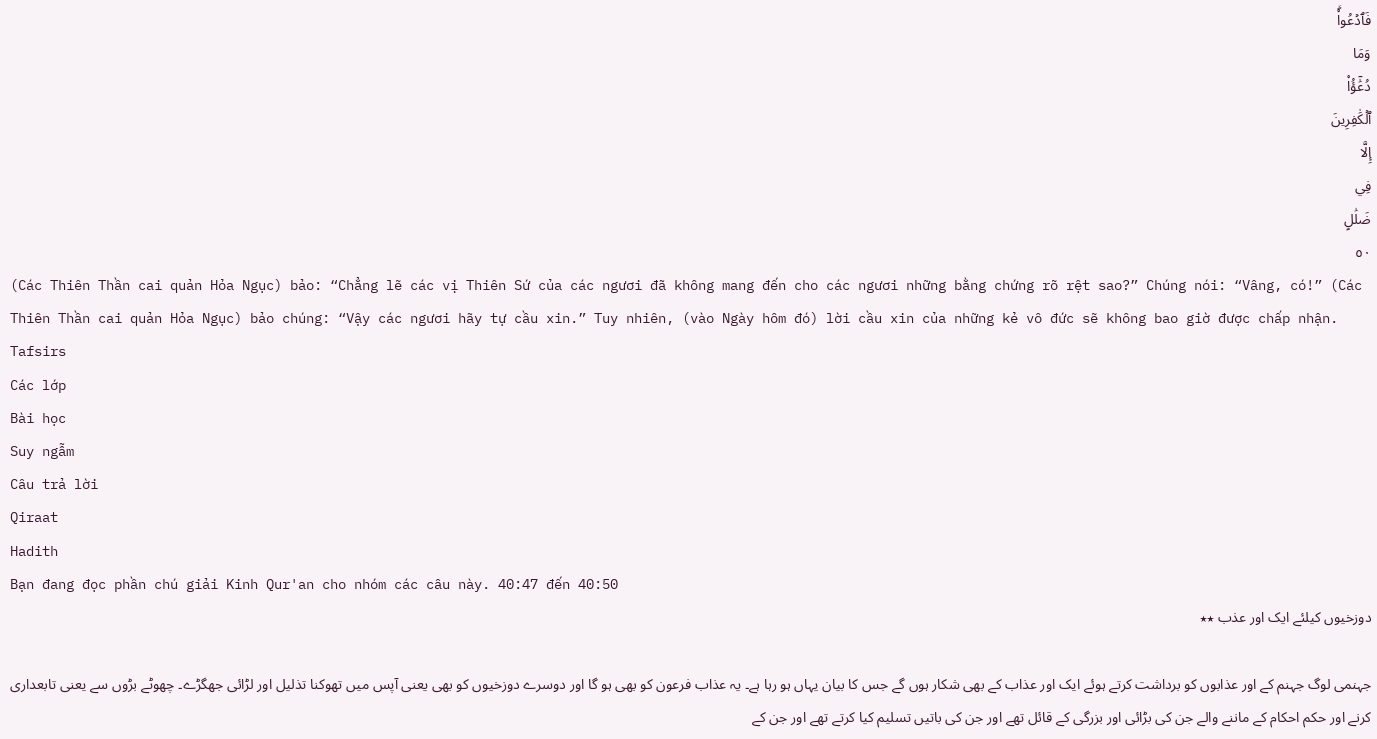فَٱدۡعُواْۗ
وَمَا
دُعَٰٓؤُاْ
ٱلۡكَٰفِرِينَ
إِلَّا
فِي
ضَلَٰلٍ
٥٠
(Các Thiên Thần cai quản Hỏa Ngục) bảo: “Chẳng lẽ các vị Thiên Sứ của các ngươi đã không mang đến cho các ngươi những bằng chứng rõ rệt sao?” Chúng nói: “Vâng, có!” (Các Thiên Thần cai quản Hỏa Ngục) bảo chúng: “Vậy các ngươi hãy tự cầu xin.” Tuy nhiên, (vào Ngày hôm đó) lời cầu xin của những kẻ vô đức sẽ không bao giờ được chấp nhận.
Tafsirs
Các lớp
Bài học
Suy ngẫm
Câu trả lời
Qiraat
Hadith
Bạn đang đọc phần chú giải Kinh Qur'an cho nhóm các câu này. 40:47 đến 40:50
دوزخیوں کیلئے ایک اور عذب ٭٭

جہنمی لوگ جہنم کے اور عذابوں کو برداشت کرتے ہوئے ایک اور عذاب کے بھی شکار ہوں گے جس کا بیان یہاں ہو رہا ہے۔ یہ عذاب فرعون کو بھی ہو گا اور دوسرے دوزخیوں کو بھی یعنی آپس میں تھوکنا تذلیل اور لڑائی جھگڑے۔ چھوٹے بڑوں سے یعنی تابعداری کرنے اور حکم احکام کے ماننے والے جن کی بڑائی اور بزرگی کے قائل تھے اور جن کی باتیں تسلیم کیا کرتے تھے اور جن کے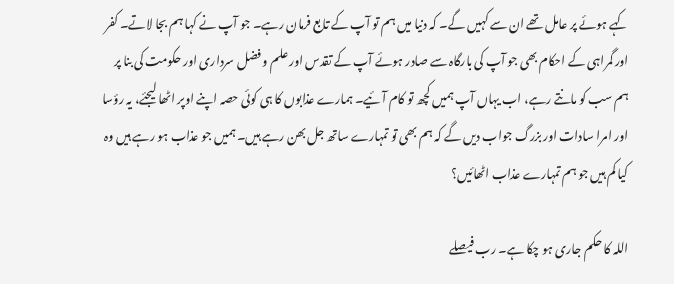کہے ہوئے پر عامل تھے ان سے کہیں گے۔ کہ دنیا میں ہم تو آپ کے تابع فرمان رہے۔ جو آپ نے کہا ہم بجا لاتے۔ کفر اور گمراہی کے احکام بھی جو آپ کی بارگاہ سے صادر ہوئے آپ کے تقدس اور علم و فضل سرداری اور حکومت کی بنا پر ہم سب کو مانتے رہے، اب یہاں آپ ہمیں کچھ تو کام آئیے۔ ہمارے عذابوں کا ہی کوئی حصہ اپنے اوپر اٹھا لیجئے، یہ رؤسا اور امرا سادات اور بزرگ جواب دیں گے کہ ہم بھی تو تمہارے ساتھ جل بھن رہے ہیں۔ ہمیں جو عذاب ہو رہے ہیں وہ کیا کم ہیں جو ہم تمہارے عذاب اٹھائیں؟

اللہ کا حکم جاری ہو چکا ہے۔ رب فیصلے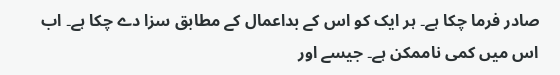صادر فرما چکا ہے۔ ہر ایک کو اس کے بداعمال کے مطابق سزا دے چکا ہے۔ اب اس میں کمی ناممکن ہے۔ جیسے اور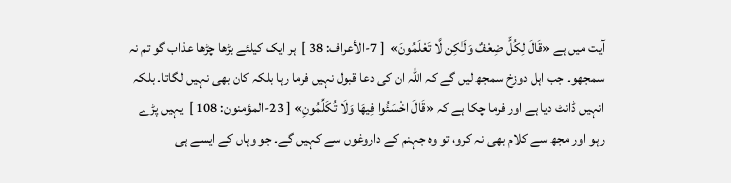آیت میں ہے «قَالَ لِكُلٍّ ضِعْفٌ وَلَـٰكِن لَّا تَعْلَمُونَ»  [ 7-الأعراف: 38 ]  ہر ایک کیلئے بڑھا چڑھا عذاب گو تم نہ سمجھو۔ جب اہل دوزخ سمجھ لیں گے کہ اللہ ان کی دعا قبول نہیں فرما رہا بلکہ کان بھی نہیں لگاتا۔ بلکہ انہیں ڈانٹ دیا ہے اور فرما چکا ہے کہ «قَالَ اخْسَئُوا فِيهَا وَلَا تُكَلِّمُونِ» [ 23-المؤمنون: 108 ]  یہیں پڑے رہو اور مجھ سے کلام بھی نہ کرو، تو وہ جہنم کے داروغوں سے کہیں گے۔ جو وہاں کے ایسے ہی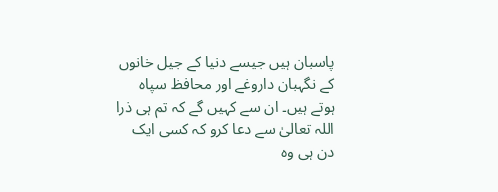پاسبان ہیں جیسے دنیا کے جیل خانوں کے نگہبان داروغے اور محافظ سپاہ ہوتے ہیں۔ ان سے کہیں گے کہ تم ہی ذرا اللہ تعالیٰ سے دعا کرو کہ کسی ایک دن ہی وہ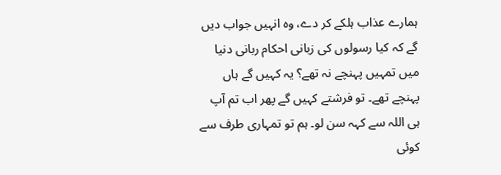ہمارے عذاب ہلکے کر دے، وہ انہیں جواب دیں گے کہ کیا رسولوں کی زبانی احکام ربانی دنیا میں تمہیں پہنچے نہ تھے؟ یہ کہیں گے ہاں پہنچے تھے۔ تو فرشتے کہیں گے پھر اب تم آپ ہی اللہ سے کہہ سن لو۔ ہم تو تمہاری طرف سے کوئی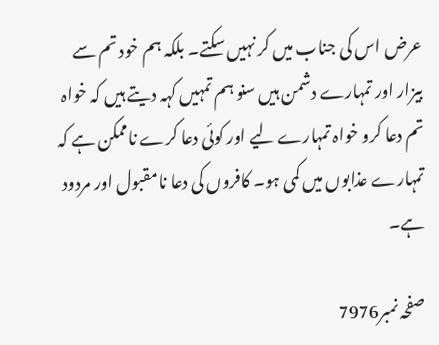عرض اس کی جناب میں کر نہیں سکتے۔ بلکہ ہم خود تم سے بیزار اور تمہارے دشمن ہیں سنو ہم تمہیں کہہ دیتے ہیں کہ خواہ تم دعا کرو خواہ تمہارے لیے اور کوئی دعا کرے ناممکن ہے کہ تمہارے عذابوں میں کمی ہو۔ کافروں کی دعا نامقبول اور مردود ہے۔

صفحہ نمبر7976